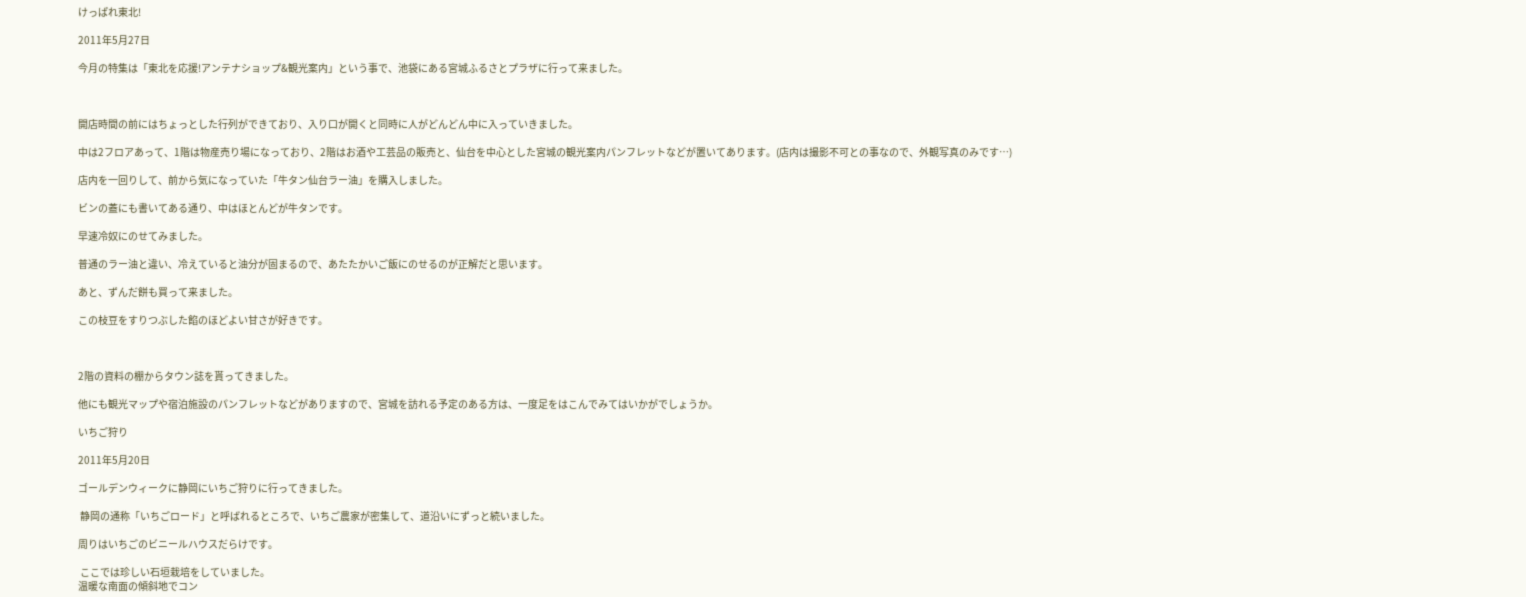けっぱれ東北!

2011年5月27日

今月の特集は「東北を応援!アンテナショップ&観光案内」という事で、池袋にある宮城ふるさとプラザに行って来ました。



開店時間の前にはちょっとした行列ができており、入り口が開くと同時に人がどんどん中に入っていきました。

中は2フロアあって、1階は物産売り場になっており、2階はお酒や工芸品の販売と、仙台を中心とした宮城の観光案内パンフレットなどが置いてあります。(店内は撮影不可との事なので、外観写真のみです…)

店内を一回りして、前から気になっていた「牛タン仙台ラー油」を購入しました。

ビンの蓋にも書いてある通り、中はほとんどが牛タンです。

早速冷奴にのせてみました。

普通のラー油と違い、冷えていると油分が固まるので、あたたかいご飯にのせるのが正解だと思います。

あと、ずんだ餅も買って来ました。

この枝豆をすりつぶした餡のほどよい甘さが好きです。



2階の資料の棚からタウン誌を貰ってきました。

他にも観光マップや宿泊施設のパンフレットなどがありますので、宮城を訪れる予定のある方は、一度足をはこんでみてはいかがでしょうか。

いちご狩り

2011年5月20日

ゴールデンウィークに静岡にいちご狩りに行ってきました。

 静岡の通称「いちごロード」と呼ばれるところで、いちご農家が密集して、道沿いにずっと続いました。

周りはいちごのビニールハウスだらけです。

 ここでは珍しい石垣栽培をしていました。
温暖な南面の傾斜地でコン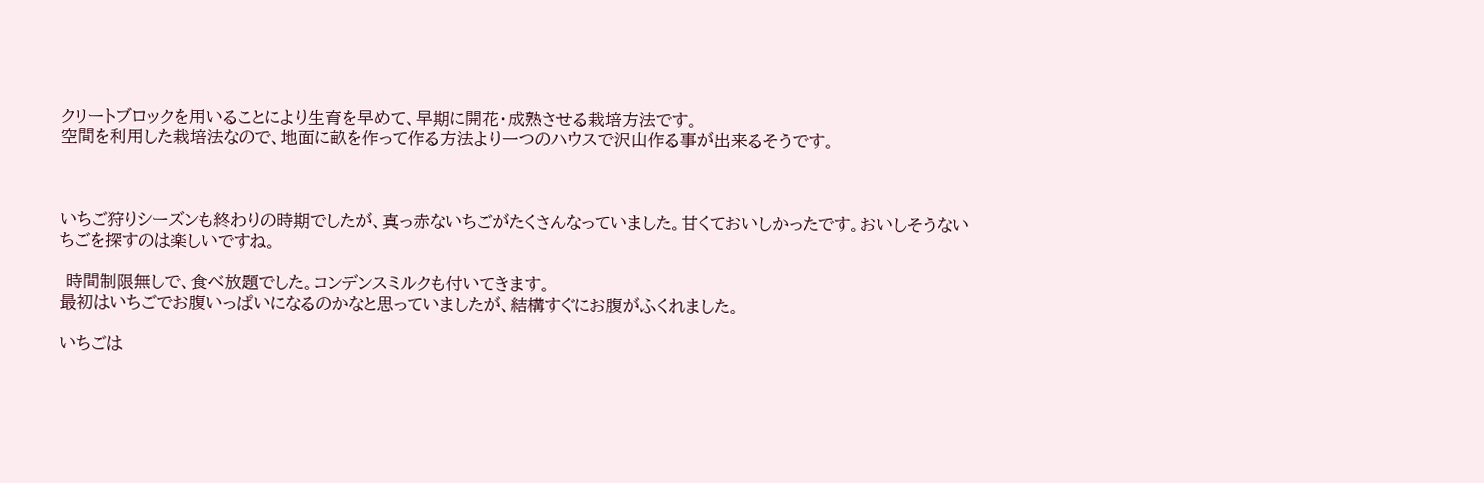クリートブロックを用いることにより生育を早めて、早期に開花・成熟させる栽培方法です。
空間を利用した栽培法なので、地面に畝を作って作る方法より一つのハウスで沢山作る事が出来るそうです。



いちご狩りシーズンも終わりの時期でしたが、真っ赤ないちごがたくさんなっていました。甘くておいしかったです。おいしそうないちごを探すのは楽しいですね。

 時間制限無しで、食べ放題でした。コンデンスミルクも付いてきます。
最初はいちごでお腹いっぱいになるのかなと思っていましたが、結構すぐにお腹がふくれました。

いちごは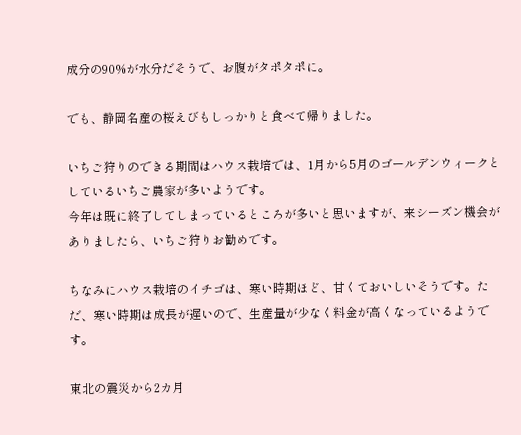成分の90%が水分だそうで、お腹がタポタポに。

でも、静岡名産の桜えびもしっかりと食べて帰りました。

いちご狩りのできる期間はハウス栽培では、1月から5月のゴールデンウィークとしているいちご農家が多いようです。
今年は既に終了してしまっているところが多いと思いますが、来シーズン機会がありましたら、いちご狩りお勧めです。

ちなみにハウス栽培のイチゴは、寒い時期ほど、甘くておいしいそうです。ただ、寒い時期は成長が遅いので、生産量が少なく料金が高くなっているようです。

東北の震災から2カ月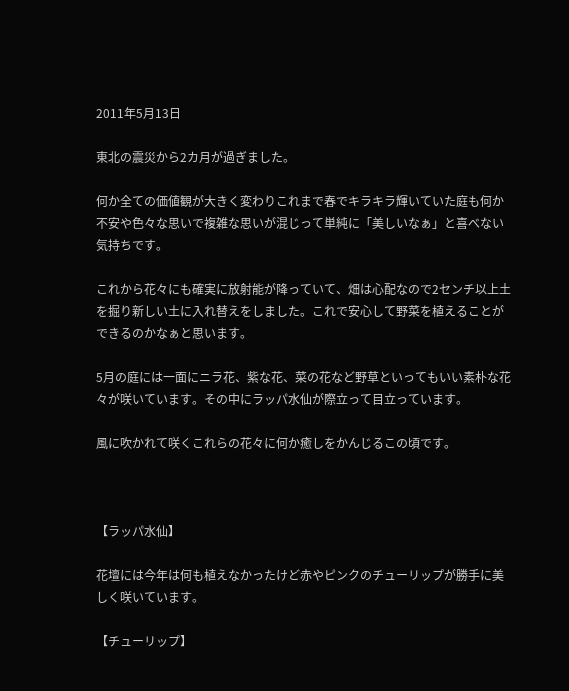2011年5月13日

東北の震災から2カ月が過ぎました。

何か全ての価値観が大きく変わりこれまで春でキラキラ輝いていた庭も何か不安や色々な思いで複雑な思いが混じって単純に「美しいなぁ」と喜べない気持ちです。

これから花々にも確実に放射能が降っていて、畑は心配なので2センチ以上土を掘り新しい土に入れ替えをしました。これで安心して野菜を植えることができるのかなぁと思います。

5月の庭には一面にニラ花、紫な花、菜の花など野草といってもいい素朴な花々が咲いています。その中にラッパ水仙が際立って目立っています。

風に吹かれて咲くこれらの花々に何か癒しをかんじるこの頃です。



【ラッパ水仙】

花壇には今年は何も植えなかったけど赤やピンクのチューリップが勝手に美しく咲いています。

【チューリップ】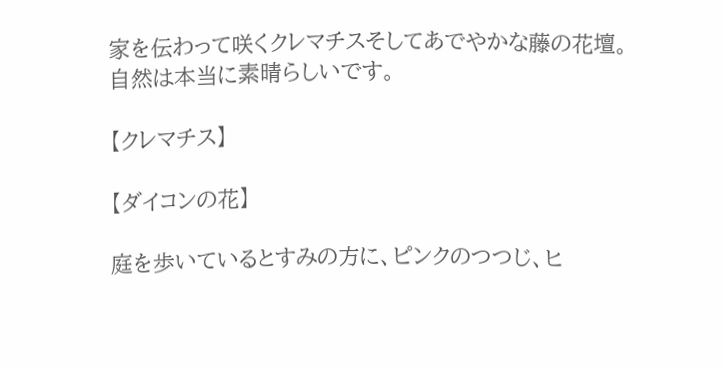家を伝わって咲くクレマチスそしてあでやかな藤の花壇。自然は本当に素晴らしいです。

【クレマチス】

【ダイコンの花】

庭を歩いているとすみの方に、ピンクのつつじ、ヒ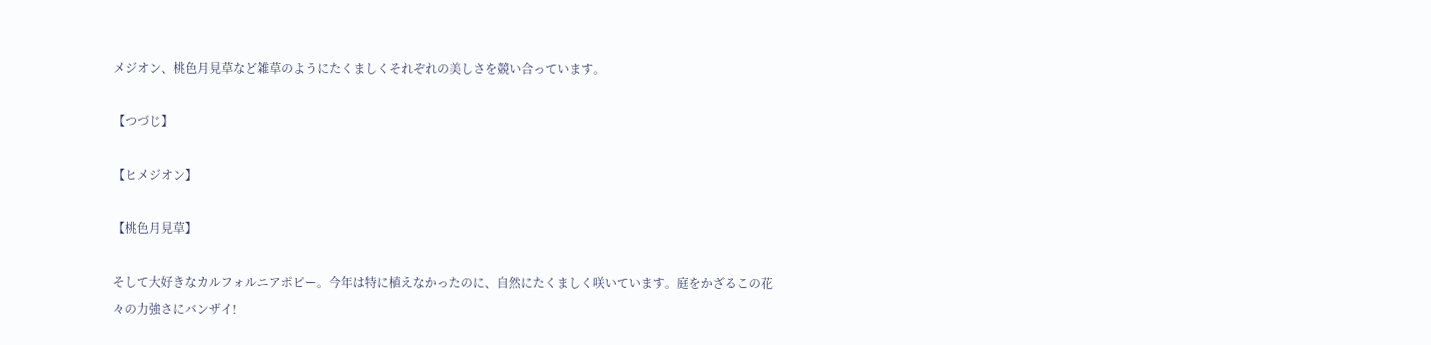メジオン、桃色月見草など雑草のようにたくましくそれぞれの美しさを競い合っています。

【つづじ】

【ヒメジオン】

【桃色月見草】

そして大好きなカルフォルニアポピー。今年は特に植えなかったのに、自然にたくましく咲いています。庭をかざるこの花々の力強さにバンザイ!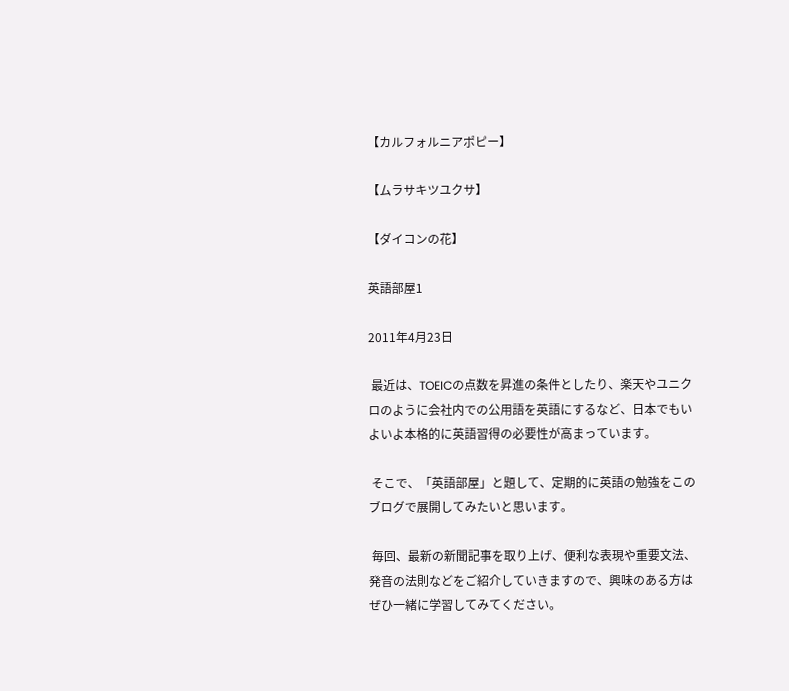【カルフォルニアポピー】

【ムラサキツユクサ】

【ダイコンの花】

英語部屋1

2011年4月23日

 最近は、TOEICの点数を昇進の条件としたり、楽天やユニクロのように会社内での公用語を英語にするなど、日本でもいよいよ本格的に英語習得の必要性が高まっています。

 そこで、「英語部屋」と題して、定期的に英語の勉強をこのブログで展開してみたいと思います。

 毎回、最新の新聞記事を取り上げ、便利な表現や重要文法、発音の法則などをご紹介していきますので、興味のある方はぜひ一緒に学習してみてください。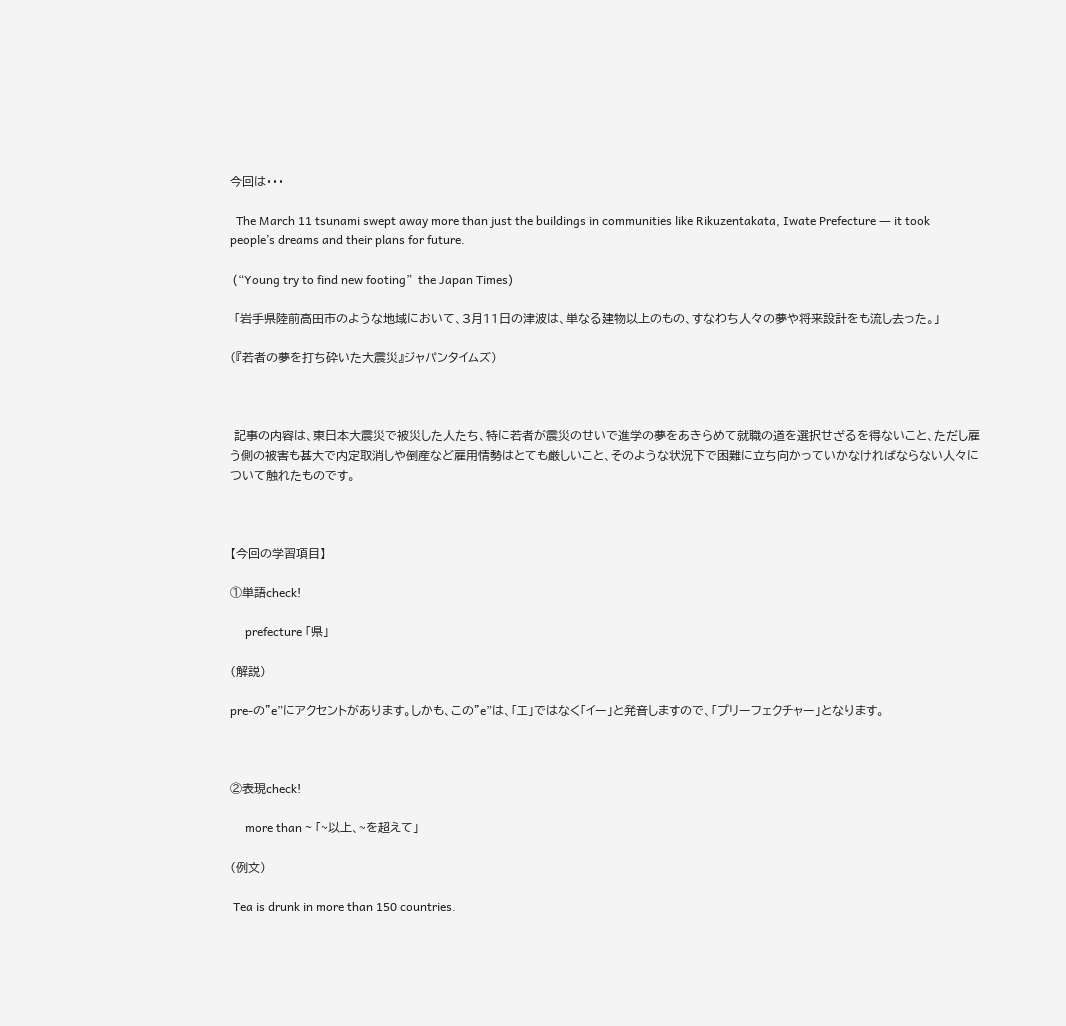今回は・・・

  The March 11 tsunami swept away more than just the buildings in communities like Rikuzentakata, Iwate Prefecture ― it took people’s dreams and their plans for future.

 (“Young try to find new footing”  the Japan Times)

 「岩手県陸前高田市のような地域において、3月11日の津波は、単なる建物以上のもの、すなわち人々の夢や将来設計をも流し去った。」

(『若者の夢を打ち砕いた大震災』ジャパンタイムズ)



 記事の内容は、東日本大震災で被災した人たち、特に若者が震災のせいで進学の夢をあきらめて就職の道を選択せざるを得ないこと、ただし雇う側の被害も甚大で内定取消しや倒産など雇用情勢はとても厳しいこと、そのような状況下で困難に立ち向かっていかなければならない人々について触れたものです。



【今回の学習項目】

①単語check!

     prefecture 「県」

(解説)

pre-の”e”にアクセントがあります。しかも、この”e”は、「エ」ではなく「イー」と発音しますので、「プリーフェクチャー」となります。



②表現check!

     more than ~ 「~以上、~を超えて」

(例文)

 Tea is drunk in more than 150 countries.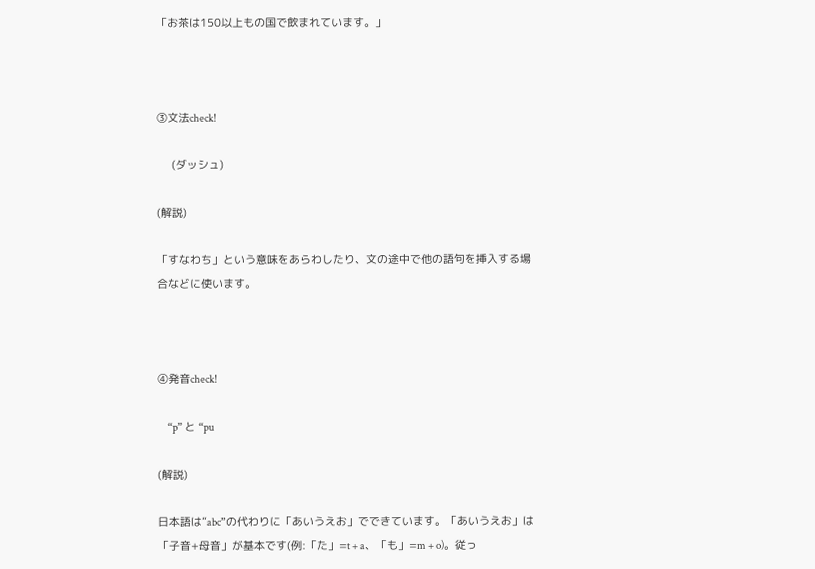「お茶は150以上もの国で飲まれています。」



③文法check!

     (ダッシュ)

(解説)

「すなわち」という意味をあらわしたり、文の途中で他の語句を挿入する場合などに使います。



④発音check!

     “p” と “pu

(解説)

日本語は”abc”の代わりに「あいうえお」でできています。「あいうえお」は「子音+母音」が基本です(例:「た」=t + a、「も」=m + o)。従っ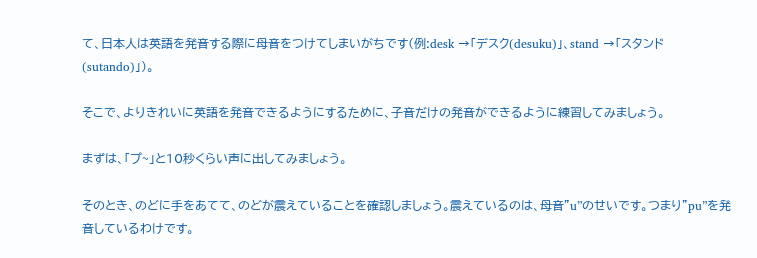て、日本人は英語を発音する際に母音をつけてしまいがちです(例:desk →「デスク(desuku)」、stand →「スタンド(sutando)」)。

そこで、よりきれいに英語を発音できるようにするために、子音だけの発音ができるように練習してみましょう。

まずは、「プ~」と10秒くらい声に出してみましょう。

そのとき、のどに手をあてて、のどが震えていることを確認しましょう。震えているのは、母音”u”のせいです。つまり”pu”を発音しているわけです。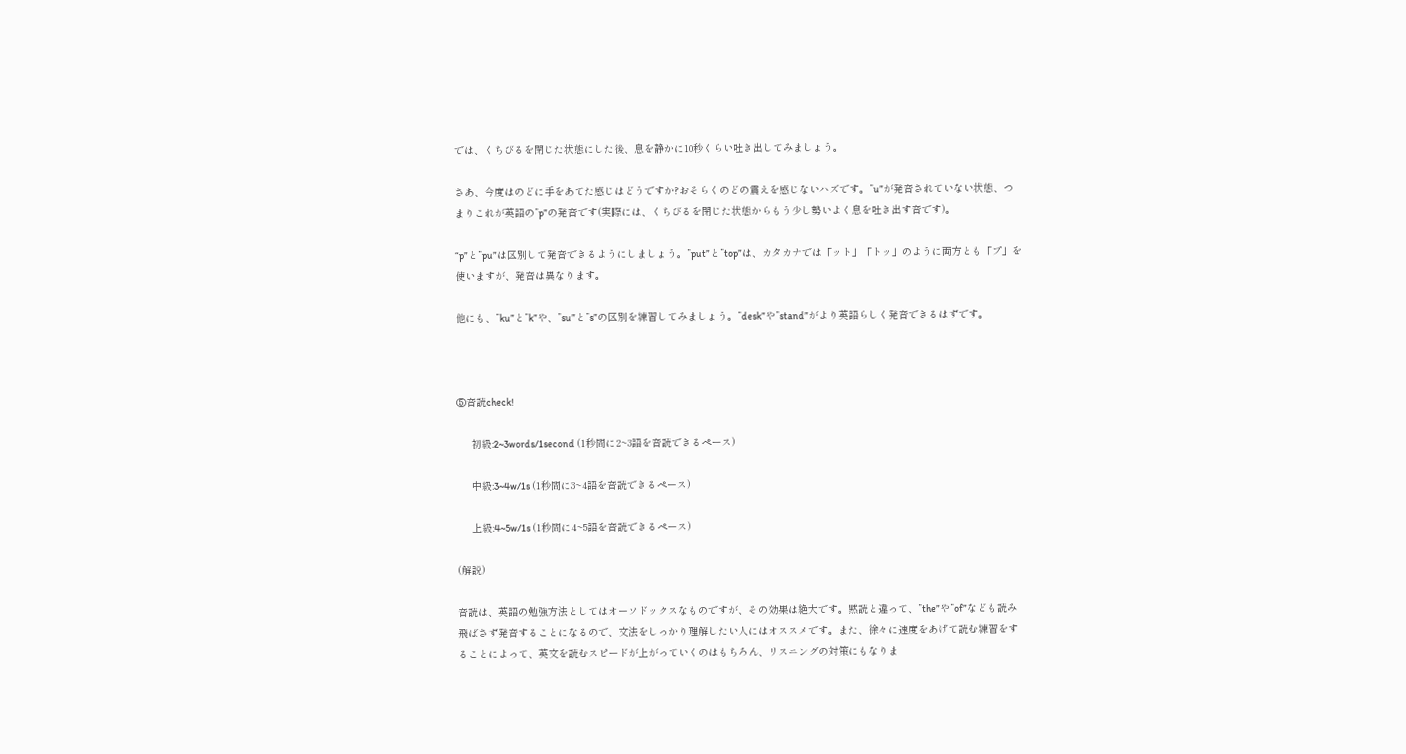では、くちびるを閉じた状態にした後、息を静かに10秒くらい吐き出してみましょう。

さあ、今度はのどに手をあてた感じはどうですか?おそらくのどの震えを感じないハズです。”u”が発音されていない状態、つまりこれが英語の”p”の発音です(実際には、くちびるを閉じた状態からもう少し勢いよく息を吐き出す音です)。

“p”と”pu”は区別して発音できるようにしましょう。”put”と”top”は、カタカナでは「ット」「トッ」のように両方とも「プ」を使いますが、発音は異なります。

他にも、”ku”と”k”や、”su”と”s”の区別を練習してみましょう。”desk”や”stand”がより英語らしく発音できるはずです。



⑤音読check!

     初級:2~3words/1second (1秒間に2~3語を音読できるペース)

     中級:3~4w/1s (1秒間に3~4語を音読できるペース)

     上級:4~5w/1s (1秒間に4~5語を音読できるペース)

(解説)

音読は、英語の勉強方法としてはオーソドックスなものですが、その効果は絶大です。黙読と違って、”the”や”of”なども読み飛ばさず発音することになるので、文法をしっかり理解したい人にはオススメです。また、徐々に速度をあげて読む練習をすることによって、英文を読むスピードが上がっていくのはもちろん、リスニングの対策にもなりま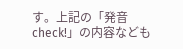す。上記の「発音check!」の内容なども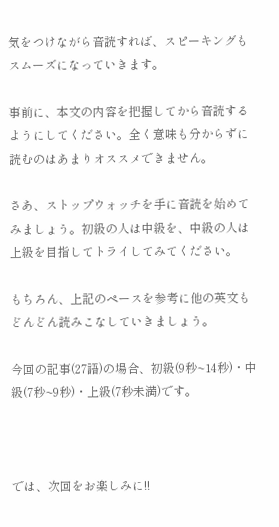気をつけながら音読すれば、スピーキングもスムーズになっていきます。

事前に、本文の内容を把握してから音読するようにしてください。全く意味も分からずに読むのはあまりオススメできません。

さあ、ストップウォッチを手に音読を始めてみましょう。初級の人は中級を、中級の人は上級を目指してトライしてみてください。

もちろん、上記のペースを参考に他の英文もどんどん読みこなしていきましょう。

今回の記事(27語)の場合、初級(9秒~14秒)・中級(7秒~9秒)・上級(7秒未満)です。



では、次回をお楽しみに!!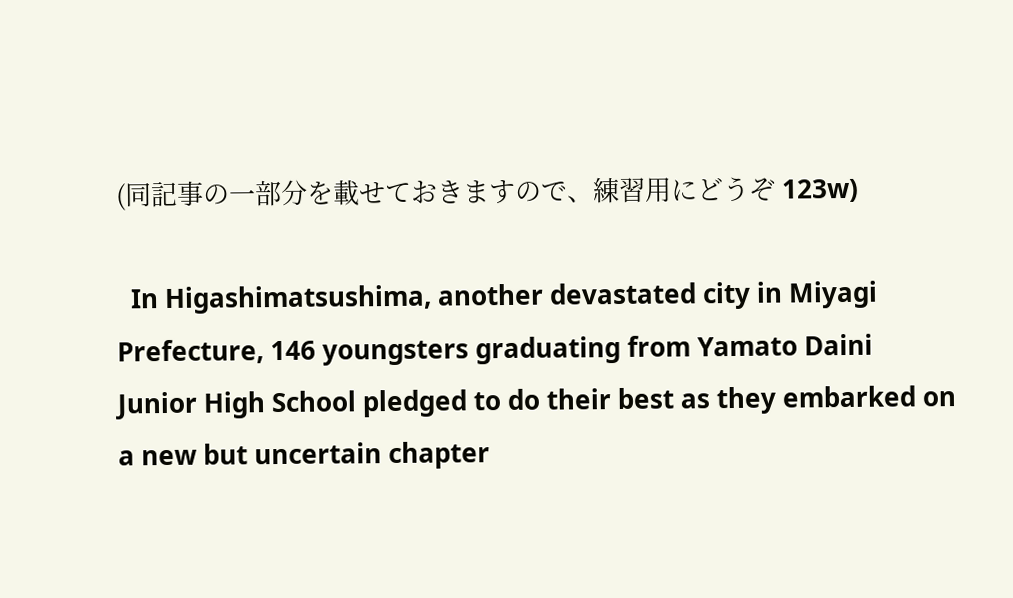(同記事の一部分を載せておきますので、練習用にどうぞ 123w)

  In Higashimatsushima, another devastated city in Miyagi Prefecture, 146 youngsters graduating from Yamato Daini Junior High School pledged to do their best as they embarked on a new but uncertain chapter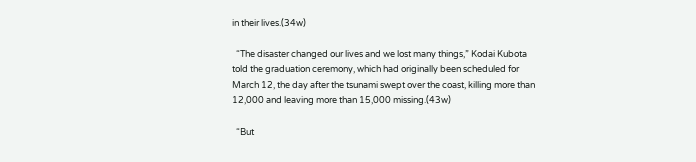in their lives.(34w)

  “The disaster changed our lives and we lost many things,” Kodai Kubota told the graduation ceremony, which had originally been scheduled for March 12, the day after the tsunami swept over the coast, killing more than 12,000 and leaving more than 15,000 missing.(43w)

  “But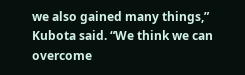we also gained many things,” Kubota said. “We think we can overcome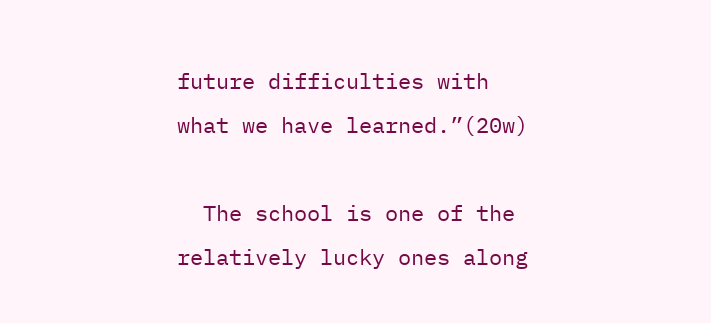future difficulties with what we have learned.”(20w)

  The school is one of the relatively lucky ones along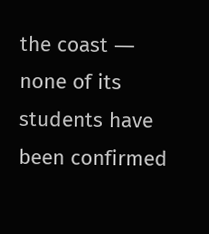the coast ― none of its students have been confirmed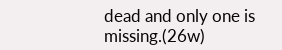dead and only one is missing.(26w)